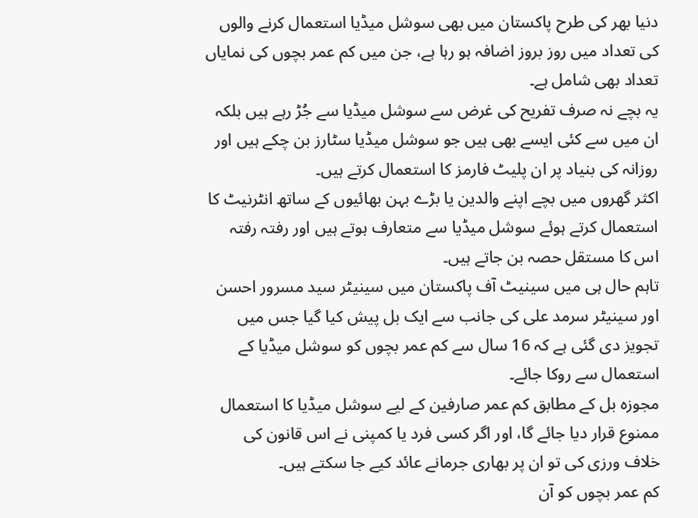دنیا بھر کی طرح پاکستان میں بھی سوشل میڈیا استعمال کرنے والوں کی تعداد میں روز بروز اضافہ ہو رہا ہے، جن میں کم عمر بچوں کی نمایاں تعداد بھی شامل ہے۔
یہ بچے نہ صرف تفریح کی غرض سے سوشل میڈیا سے جُڑ رہے ہیں بلکہ ان میں سے کئی ایسے بھی ہیں جو سوشل میڈیا سٹارز بن چکے ہیں اور روزانہ کی بنیاد پر ان پلیٹ فارمز کا استعمال کرتے ہیں۔
اکثر گھروں میں بچے اپنے والدین یا بڑے بہن بھائیوں کے ساتھ انٹرنیٹ کا استعمال کرتے ہوئے سوشل میڈیا سے متعارف ہوتے ہیں اور رفتہ رفتہ اس کا مستقل حصہ بن جاتے ہیں۔
تاہم حال ہی میں سینیٹ آف پاکستان میں سینیٹر سید مسرور احسن اور سینیٹر سرمد علی کی جانب سے ایک بل پیش کیا گیا جس میں تجویز دی گئی ہے کہ 16 سال سے کم عمر بچوں کو سوشل میڈیا کے استعمال سے روکا جائے۔
مجوزہ بل کے مطابق کم عمر صارفین کے لیے سوشل میڈیا کا استعمال ممنوع قرار دیا جائے گا، اور اگر کسی فرد یا کمپنی نے اس قانون کی خلاف ورزی کی تو ان پر بھاری جرمانے عائد کیے جا سکتے ہیں۔
کم عمر بچوں کو آن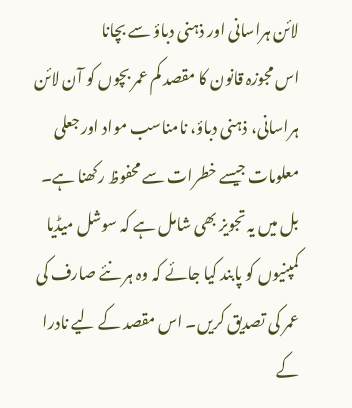لائن ہراسانی اور ذہنی دباؤ سے بچانا
اس مجوزہ قانون کا مقصد کم عمر بچوں کو آن لائن ہراسانی، ذہنی دباؤ، نامناسب مواد اور جعلی معلومات جیسے خطرات سے محفوظ رکھنا ہے۔
بل میں یہ تجویز بھی شامل ہے کہ سوشل میڈیا کمپنیوں کو پابند کیا جائے کہ وہ ہر نئے صارف کی عمر کی تصدیق کریں۔ اس مقصد کے لیے نادرا کے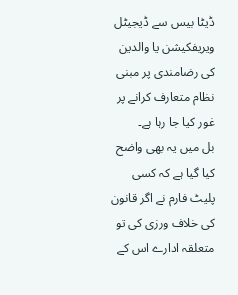ڈیٹا بیس سے ڈیجیٹل ویریفکیشن یا والدین کی رضامندی پر مبنی نظام متعارف کرانے پر غور کیا جا رہا ہے۔
بل میں یہ بھی واضح کیا گیا ہے کہ کسی پلیٹ فارم نے اگر قانون کی خلاف ورزی کی تو متعلقہ ادارے اس کے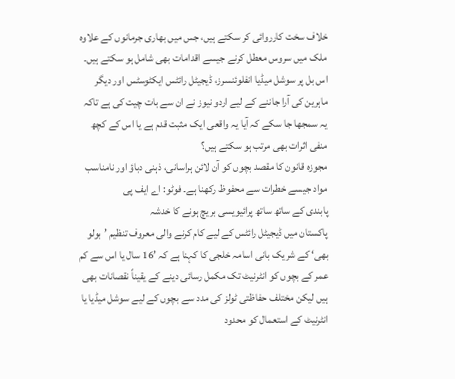خلاف سخت کارروائی کر سکتے ہیں، جس میں بھاری جرمانوں کے علاوہ ملک میں سروس معطل کرنے جیسے اقدامات بھی شامل ہو سکتے ہیں۔
اس بل پر سوشل میڈیا انفلوئنسرز، ڈیجیٹل رائٹس ایکٹوسٹس اور دیگر ماہرین کی آرا جاننے کے لیے اردو نیوز نے ان سے بات چیت کی ہے تاکہ یہ سمجھا جا سکے کہ آیا یہ واقعی ایک مثبت قدم ہے یا اس کے کچھ منفی اثرات بھی مرتب ہو سکتے ہیں؟
مجوزہ قانون کا مقصد بچوں کو آن لائن ہراسانی، ذہنی دباؤ اور نامناسب مواد جیسے خطرات سے محفوظ رکھنا ہے۔ فوٹو: اے ایف پی
پابندی کے ساتھ ساتھ پرائیویسی بریچ ہونے کا خدشہ
پاکستان میں ڈیجیٹل رائٹس کے لیے کام کرنے والی معروف تنظیم ’بولو بھی‘ کے شریک بانی اسامہ خلجی کا کہنا ہے کہ ’16 سال یا اس سے کم عمر کے بچوں کو انٹرنیٹ تک مکمل رسائی دینے کے یقیناً نقصانات بھی ہیں لیکن مختلف حفاظتی ٹولز کی مدد سے بچوں کے لیے سوشل میڈیا یا انٹرنیٹ کے استعمال کو محدود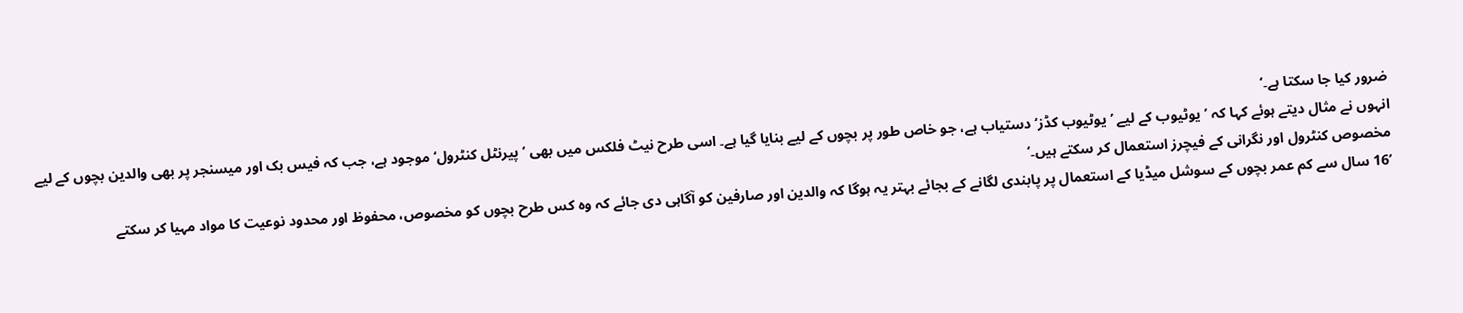ضرور کیا جا سکتا ہے۔‘
انہوں نے مثال دیتے ہوئے کہا کہ ’یوٹیوب کے لیے ’یوٹیوب کڈز‘ دستیاب ہے، جو خاص طور پر بچوں کے لیے بنایا گیا ہے۔ اسی طرح نیٹ فلکس میں بھی ’پیرنٹل کنٹرول‘ موجود ہے، جب کہ فیس بک اور میسنجر پر بھی والدین بچوں کے لیے مخصوص کنٹرول اور نگرانی کے فیچرز استعمال کر سکتے ہیں۔‘
’16 سال سے کم عمر بچوں کے سوشل میڈیا کے استعمال پر پابندی لگانے کے بجائے بہتر یہ ہوگا کہ والدین اور صارفین کو آگاہی دی جائے کہ وہ کس طرح بچوں کو مخصوص، محفوظ اور محدود نوعیت کا مواد مہیا کر سکتے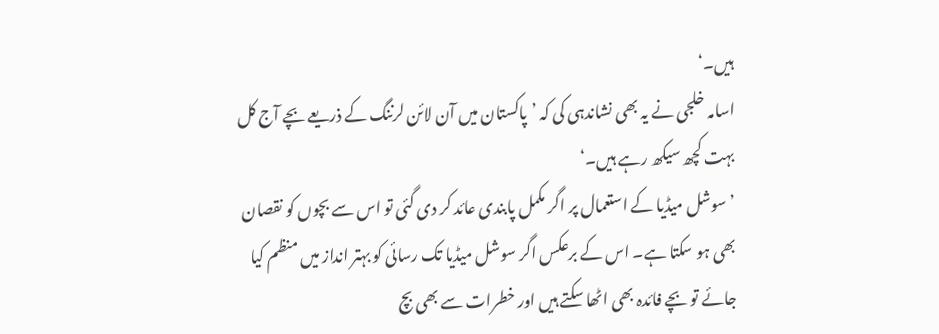ہیں۔‘
اسامہ خلجی نے یہ بھی نشاندہی کی کہ ’پاکستان میں آن لائن لرننگ کے ذریعے بچے آج کل بہت کچھ سیکھ رہے ہیں۔‘
’سوشل میڈیا کے استعمال پر اگر مکمل پابندی عائد کر دی گئی تو اس سے بچوں کو نقصان بھی ہو سکتا ہے۔ اس کے برعکس اگر سوشل میڈیا تک رسائی کو بہتر انداز میں منظم کیا جائے تو بچے فائدہ بھی اٹھا سکتے ہیں اور خطرات سے بھی بچ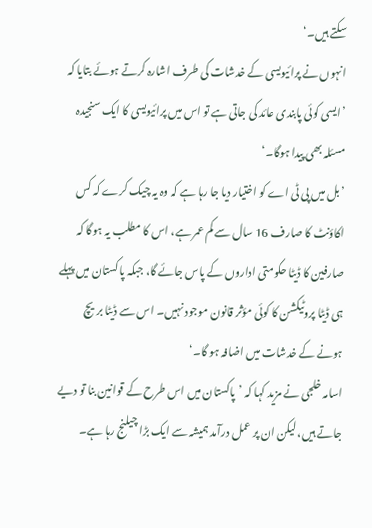سکتے ہیں۔‘
انہوں نے پرائیویسی کے خدشات کی طرف اشارہ کرتے ہوئے بتایا کہ ’ایسی کوئی پابندی عائد کی جاتی ہے تو اس میں پرائیویسی کا ایک سنجیدہ مسئلہ بھی پیدا ہوگا۔‘
’بل میں پی ٹی اے کو اختیار دیا جا رہا ہے کہ وہ یہ چیک کرے کہ کس اکاؤنٹ کا صارف 16 سال سے کم عمر ہے، اس کا مطلب یہ ہوگا کہ صارفین کا ڈیٹا حکومتی اداروں کے پاس جائے گا، جبکہ پاکستان میں پہلے ہی ڈیٹا پروٹیکشن کا کوئی مؤثر قانون موجود نہیں۔ اس سے ڈیٹا بریچ ہونے کے خدشات میں اضافہ ہو گا۔‘
اسامہ خلجی نے مزید کہا کہ ’پاکستان میں اس طرح کے قوانین بنا تو دیے جاتے ہیں، لیکن ان پر عمل درآمد ہمیشہ سے ایک بڑا چیلنج رہا ہے۔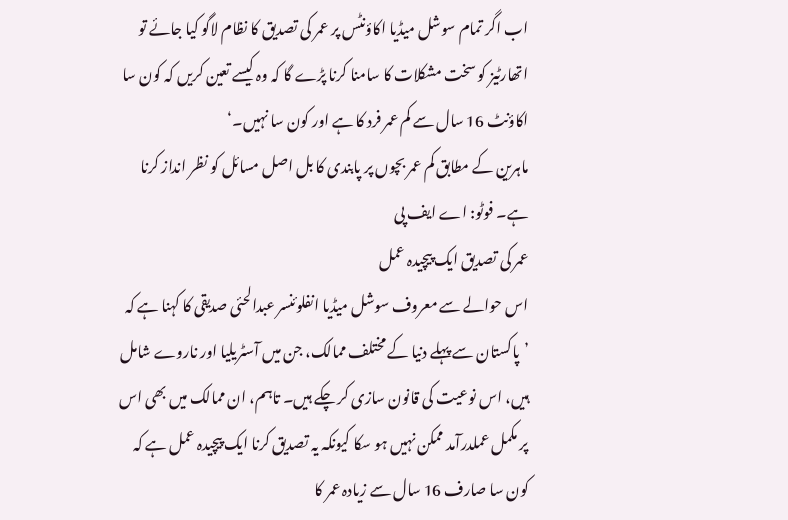اب اگر تمام سوشل میڈیا اکاؤنٹس پر عمر کی تصدیق کا نظام لاگو کیا جائے تو اتھارٹیز کو سخت مشکلات کا سامنا کرنا پڑے گا کہ وہ کیسے تعین کریں کہ کون سا اکاؤنٹ 16 سال سے کم عمر فرد کا ہے اور کون سا نہیں۔‘
ماہرین کے مطابق کم عمر بچوں پر پابندی کا بل اصل مسائل کو نظر انداز کرنا ہے۔ فوٹو: اے ایف پی
عمر کی تصدیق ایک پیچیدہ عمل
اس حوالے سے معروف سوشل میڈیا انفلوئنسر عبدالحئی صدیقی کا کہنا ہے کہ ’پاکستان سے پہلے دنیا کے مختلف ممالک، جن میں آسٹریلیا اور ناروے شامل ہیں، اس نوعیت کی قانون سازی کر چکے ہیں۔ تاہم، ان ممالک میں بھی اس پر مکمل عملدرآمد ممکن نہیں ہو سکا کیونکہ یہ تصدیق کرنا ایک پیچیدہ عمل ہے کہ کون سا صارف 16 سال سے زیادہ عمر کا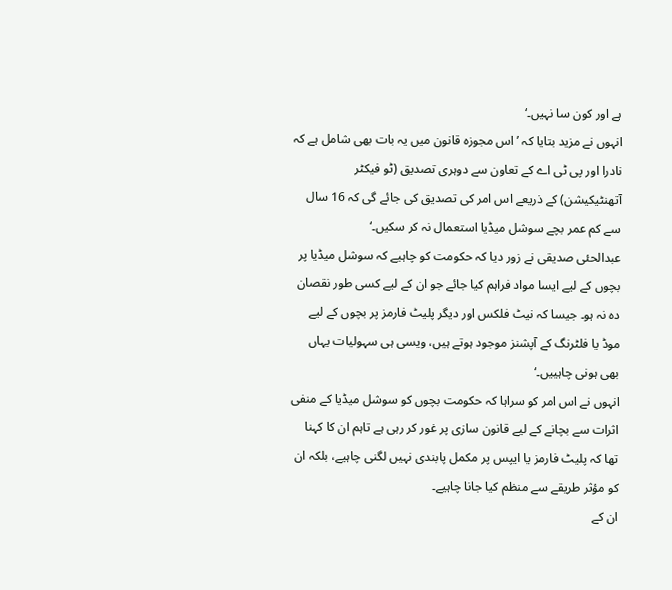ہے اور کون سا نہیں۔‘
انہوں نے مزید بتایا کہ ’اس مجوزہ قانون میں یہ بات بھی شامل ہے کہ نادرا اور پی ٹی اے کے تعاون سے دوہری تصدیق (ٹو فیکٹر آتھنٹیکیشن) کے ذریعے اس امر کی تصدیق کی جائے گی کہ 16 سال سے کم عمر بچے سوشل میڈیا استعمال نہ کر سکیں۔‘
عبدالحئی صدیقی نے زور دیا کہ حکومت کو چاہیے کہ سوشل میڈیا پر بچوں کے لیے ایسا مواد فراہم کیا جائے جو ان کے لیے کسی طور نقصان دہ نہ ہو۔ جیسا کہ نیٹ فلکس اور دیگر پلیٹ فارمز پر بچوں کے لیے موڈ یا فلٹرنگ کے آپشنز موجود ہوتے ہیں، ویسی ہی سہولیات یہاں بھی ہونی چاہییں۔‘
انہوں نے اس امر کو سراہا کہ حکومت بچوں کو سوشل میڈیا کے منفی اثرات سے بچانے کے لیے قانون سازی پر غور کر رہی ہے تاہم ان کا کہنا تھا کہ پلیٹ فارمز یا ایپس پر مکمل پابندی نہیں لگنی چاہیے، بلکہ ان کو مؤثر طریقے سے منظم کیا جانا چاہیے۔
ان کے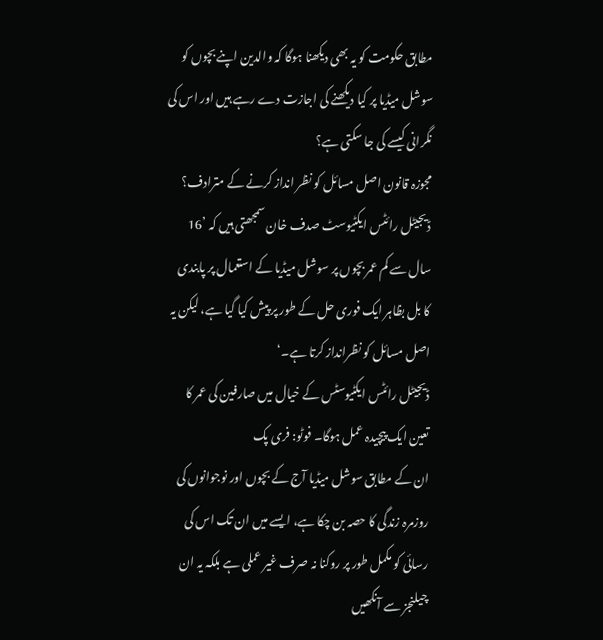مطابق حکومت کو یہ بھی دیکھنا ہوگا کہ والدین اپنے بچوں کو سوشل میڈیا پر کیا دیکھنے کی اجازت دے رہے ہیں اور اس کی نگرانی کیسے کی جا سکتی ہے؟
مجوزہ قانون اصل مسائل کو نظر انداز کرنے کے مترادف؟
ڈیجیٹل رائٹس ایکٹیوسٹ صدف خان سمجھتی ہیں کہ ’16 سال سے کم عمر بچوں پر سوشل میڈیا کے استعمال پر پابندی کا بل بظاہر ایک فوری حل کے طور پر پیش کیا گیا ہے، لیکن یہ اصل مسائل کو نظرانداز کرتا ہے۔‘
ڈیجیٹل رائٹس ایکٹیوسٹس کے خیال میں صارفین کی عمر کا تعین ایک پیچیدہ عمل ہوگا۔ فوٹو: فری پک
ان کے مطابق سوشل میڈیا آج کے بچوں اور نوجوانوں کی روزمرہ زندگی کا حصہ بن چکا ہے، ایسے میں ان تک اس کی رسائی کو مکمل طور پر روکنا نہ صرف غیر عملی ہے بلکہ یہ ان چیلنجز سے آنکھیں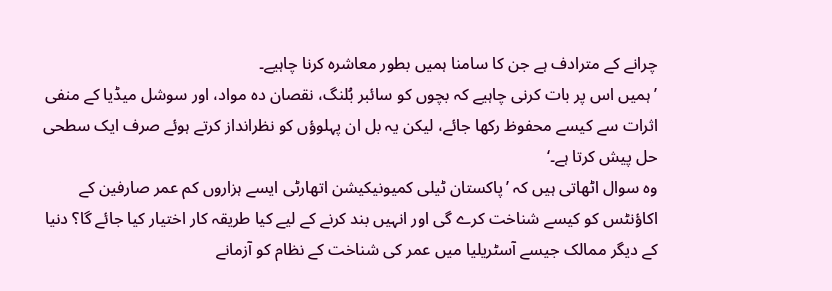چرانے کے مترادف ہے جن کا سامنا ہمیں بطور معاشرہ کرنا چاہیے۔
’ہمیں اس پر بات کرنی چاہیے کہ بچوں کو سائبر بُلنگ، نقصان دہ مواد، اور سوشل میڈیا کے منفی اثرات سے کیسے محفوظ رکھا جائے، لیکن یہ بل ان پہلوؤں کو نظرانداز کرتے ہوئے صرف ایک سطحی حل پیش کرتا ہے۔‘
وہ سوال اٹھاتی ہیں کہ ’پاکستان ٹیلی کمیونیکیشن اتھارٹی ایسے ہزاروں کم عمر صارفین کے اکاؤنٹس کو کیسے شناخت کرے گی اور انہیں بند کرنے کے لیے کیا طریقہ کار اختیار کیا جائے گا؟ دنیا کے دیگر ممالک جیسے آسٹریلیا میں عمر کی شناخت کے نظام کو آزمانے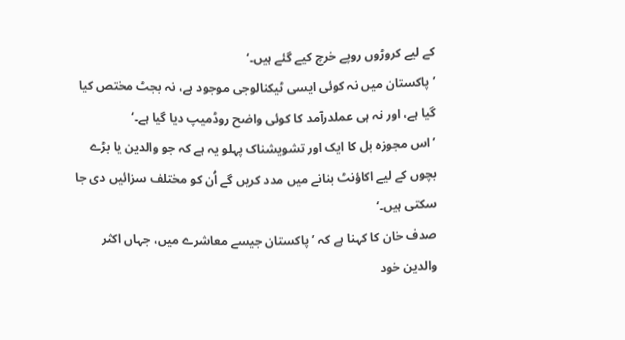کے لیے کروڑوں روپے خرچ کیے گئے ہیں۔‘
’پاکستان میں نہ کوئی ایسی ٹیکنالوجی موجود ہے، نہ بجٹ مختص کیا گیا ہے، اور نہ ہی عملدرآمد کا کوئی واضح روڈمیپ دیا گیا ہے۔‘
’اس مجوزہ بل کا ایک اور تشویشناک پہلو یہ ہے کہ جو والدین یا بڑے بچوں کے لیے اکاؤنٹ بنانے میں مدد کریں گے اُن کو مختلف سزائیں دی جا سکتی ہیں۔‘
صدف خان کا کہنا ہے کہ ’پاکستان جیسے معاشرے میں، جہاں اکثر والدین خود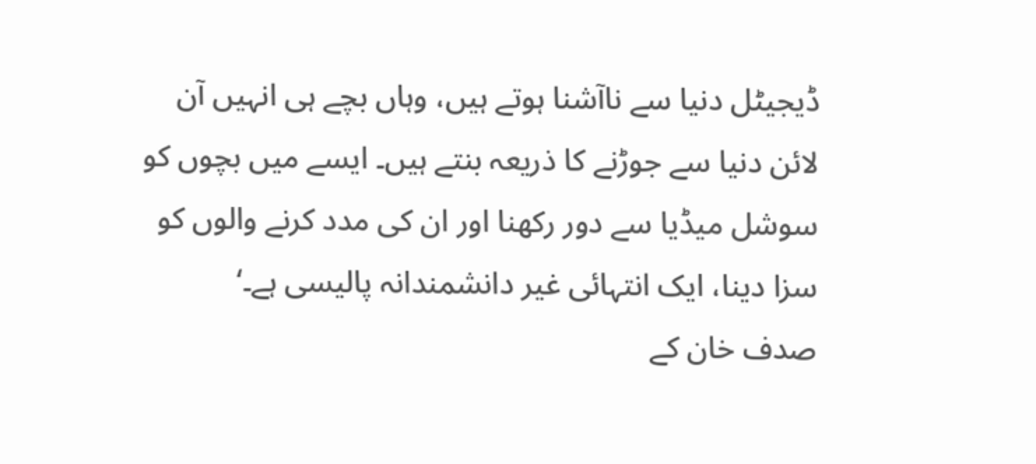ڈیجیٹل دنیا سے ناآشنا ہوتے ہیں، وہاں بچے ہی انہیں آن لائن دنیا سے جوڑنے کا ذریعہ بنتے ہیں۔ ایسے میں بچوں کو سوشل میڈیا سے دور رکھنا اور ان کی مدد کرنے والوں کو سزا دینا، ایک انتہائی غیر دانشمندانہ پالیسی ہے۔‘
صدف خان کے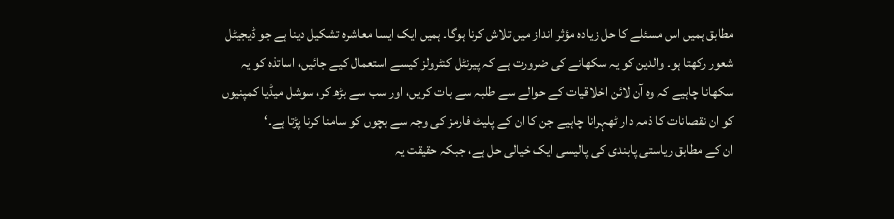مطابق ہمیں اس مسئلے کا حل زیادہ مؤثر انداز میں تلاش کرنا ہوگا۔ ہمیں ایک ایسا معاشرہ تشکیل دینا ہے جو ڈیجیٹل شعور رکھتا ہو۔ والدین کو یہ سکھانے کی ضرورت ہے کہ پیرنٹل کنٹرولز کیسے استعمال کیے جائیں، اساتذہ کو یہ سکھانا چاہیے کہ وہ آن لائن اخلاقیات کے حوالے سے طلبہ سے بات کریں، اور سب سے بڑھ کر، سوشل میڈیا کمپنیوں کو ان نقصانات کا ذمہ دار ٹھہرانا چاہیے جن کا ان کے پلیٹ فارمز کی وجہ سے بچوں کو سامنا کرنا پڑتا ہے۔‘
ان کے مطابق ریاستی پابندی کی پالیسی ایک خیالی حل ہے، جبکہ حقیقت یہ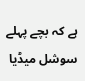ہے کہ بچے پہلے سوشل میڈیا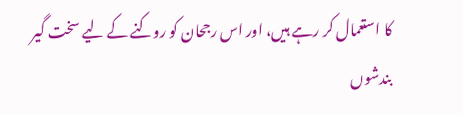کا استعمال کر رہے ہیں، اور اس رجحان کو روکنے کے لیے سخت گیر بندشوں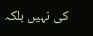کی نہیں بلکہ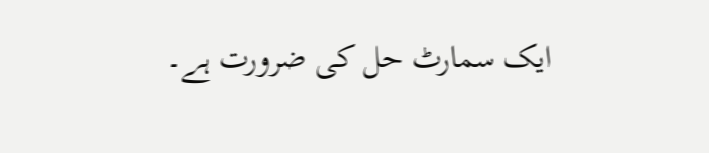ایک سمارٹ حل کی ضرورت ہے۔